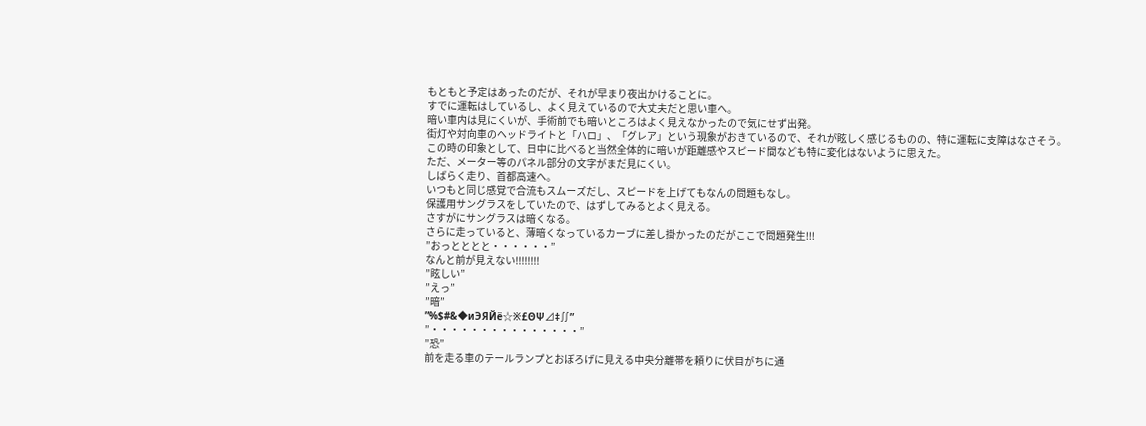もともと予定はあったのだが、それが早まり夜出かけることに。
すでに運転はしているし、よく見えているので大丈夫だと思い車へ。
暗い車内は見にくいが、手術前でも暗いところはよく見えなかったので気にせず出発。
街灯や対向車のヘッドライトと「ハロ」、「グレア」という現象がおきているので、それが眩しく感じるものの、特に運転に支障はなさそう。
この時の印象として、日中に比べると当然全体的に暗いが距離感やスピード間なども特に変化はないように思えた。
ただ、メーター等のパネル部分の文字がまだ見にくい。
しばらく走り、首都高速へ。
いつもと同じ感覚で合流もスムーズだし、スピードを上げてもなんの問題もなし。
保護用サングラスをしていたので、はずしてみるとよく見える。
さすがにサングラスは暗くなる。
さらに走っていると、薄暗くなっているカーブに差し掛かったのだがここで問題発生!!!
”おっとととと・・・・・・”
なんと前が見えない!!!!!!!!
”眩しい”
”えっ”
”暗”
”%$#&◆иЭЯЙё☆※£ΘΨ⊿‡∬”
”・・・・・・・・・・・・・・・”
”恐”
前を走る車のテールランプとおぼろげに見える中央分離帯を頼りに伏目がちに通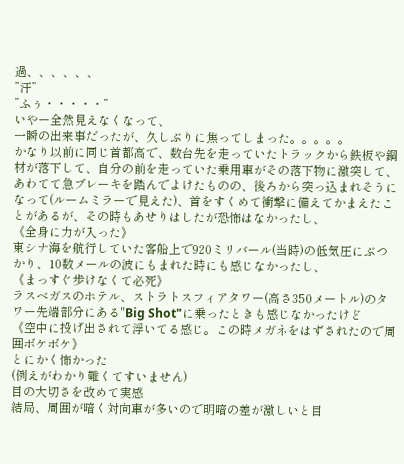過、、、、、、
”汗”
”ふぅ・・・・・”
いやー全然見えなくなって、
一瞬の出来事だったが、久しぶりに焦ってしまった。。。。。
かなり以前に同じ首都高で、数台先を走っていたトラックから鉄板や鋼材が落下して、自分の前を走っていた乗用車がその落下物に激突して、あわてて急ブレーキを踏んでよけたものの、後ろから突っ込まれそうになって(ルームミラーで見えた)、首をすくめて衝撃に備えてかまえたことがあるが、その時もあせりはしたが恐怖はなかったし、
《全身に力が入った》
東シナ海を航行していた客船上で920ミリバール(当時)の低気圧にぶつかり、10数メールの波にもまれた時にも感じなかったし、
《まっすぐ歩けなくて必死》
ラスベガスのホテル、ストラトスフィアタワー(高さ350メートル)のタワー先端部分にある"Big Shot"に乗ったときも感じなかったけど
《空中に投げ出されて浮いてる感じ。この時メガネをはずされたので周囲ボケボケ》
とにかく怖かった
(例えがわかり難くてすいません)
目の大切さを改めて実感
結局、周囲が暗く対向車が多いので明暗の差が激しいと目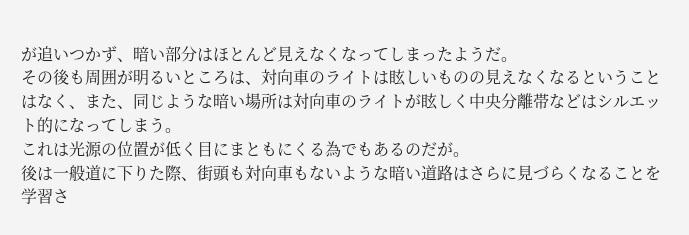が追いつかず、暗い部分はほとんど見えなくなってしまったようだ。
その後も周囲が明るいところは、対向車のライトは眩しいものの見えなくなるということはなく、また、同じような暗い場所は対向車のライトが眩しく中央分離帯などはシルエット的になってしまう。
これは光源の位置が低く目にまともにくる為でもあるのだが。
後は一般道に下りた際、街頭も対向車もないような暗い道路はさらに見づらくなることを学習さ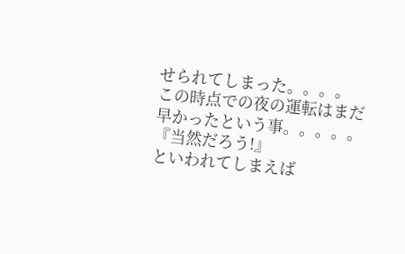せられてしまった。。。。
この時点での夜の運転はまだ早かったという事。。。。。
『当然だろう!』
といわれてしまえば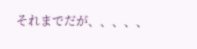それまでだが、、、、、